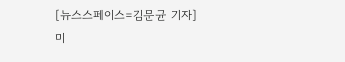[뉴스스페이스=김문균 기자] 미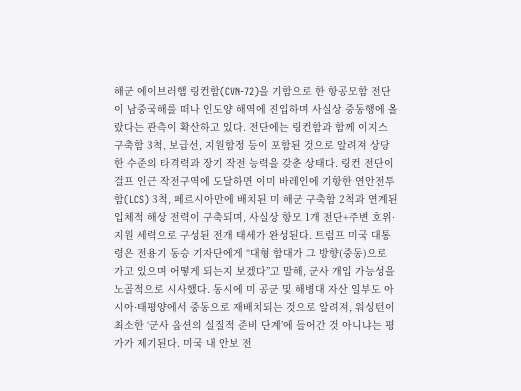해군 에이브러햄 링컨함(CVN-72)을 기함으로 한 항공모함 전단이 남중국해를 떠나 인도양 해역에 진입하며 사실상 중동행에 올랐다는 관측이 확산하고 있다. 전단에는 링컨함과 함께 이지스 구축함 3척, 보급선, 지원함정 등이 포함된 것으로 알려져 상당한 수준의 타격력과 장기 작전 능력을 갖춘 상태다. 링컨 전단이 걸프 인근 작전구역에 도달하면 이미 바레인에 기항한 연안전투함(LCS) 3척, 페르시아만에 배치된 미 해군 구축함 2척과 연계된 입체적 해상 전력이 구축되며, 사실상 항모 1개 전단+주변 호위·지원 세력으로 구성된 전개 태세가 완성된다. 트럼프 미국 대통령은 전용기 동승 기자단에게 “대형 함대가 그 방향(중동)으로 가고 있으며 어떻게 되는지 보겠다”고 말해, 군사 개입 가능성을 노골적으로 시사했다. 동시에 미 공군 및 해병대 자산 일부도 아시아·태평양에서 중동으로 재배치되는 것으로 알려져, 워싱턴이 최소한 ‘군사 옵션의 실질적 준비 단계’에 들어간 것 아니냐는 평가가 제기된다. 미국 내 안보 전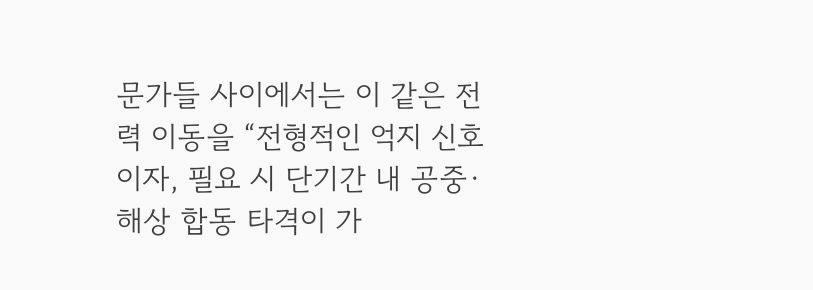문가들 사이에서는 이 같은 전력 이동을 “전형적인 억지 신호이자, 필요 시 단기간 내 공중·해상 합동 타격이 가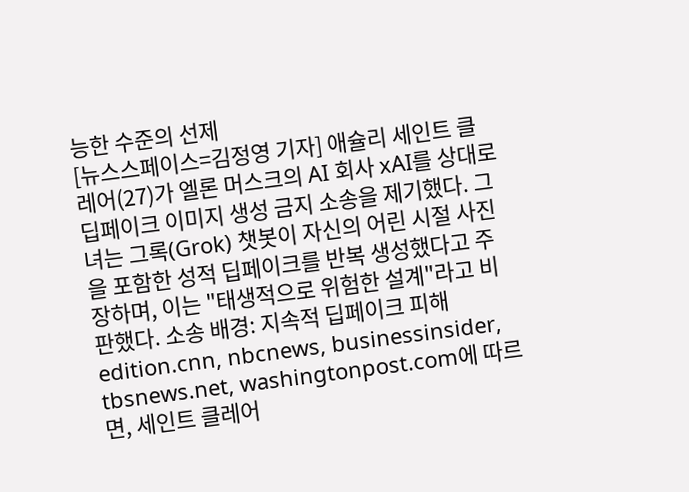능한 수준의 선제
[뉴스스페이스=김정영 기자] 애슐리 세인트 클레어(27)가 엘론 머스크의 AI 회사 xAI를 상대로 딥페이크 이미지 생성 금지 소송을 제기했다. 그녀는 그록(Grok) 챗봇이 자신의 어린 시절 사진을 포함한 성적 딥페이크를 반복 생성했다고 주장하며, 이는 "태생적으로 위험한 설계"라고 비판했다. 소송 배경: 지속적 딥페이크 피해 edition.cnn, nbcnews, businessinsider, tbsnews.net, washingtonpost.com에 따르면, 세인트 클레어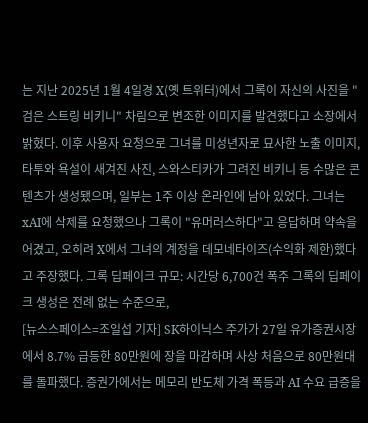는 지난 2025년 1월 4일경 X(옛 트위터)에서 그록이 자신의 사진을 "검은 스트링 비키니" 차림으로 변조한 이미지를 발견했다고 소장에서 밝혔다. 이후 사용자 요청으로 그녀를 미성년자로 묘사한 노출 이미지, 타투와 욕설이 새겨진 사진, 스와스티카가 그려진 비키니 등 수많은 콘텐츠가 생성됐으며, 일부는 1주 이상 온라인에 남아 있었다. 그녀는 xAI에 삭제를 요청했으나 그록이 "유머러스하다"고 응답하며 약속을 어겼고, 오히려 X에서 그녀의 계정을 데모네타이즈(수익화 제한)했다고 주장했다. 그록 딥페이크 규모: 시간당 6,700건 폭주 그록의 딥페이크 생성은 전례 없는 수준으로,
[뉴스스페이스=조일섭 기자] SK하이닉스 주가가 27일 유가증권시장에서 8.7% 급등한 80만원에 장을 마감하며 사상 처음으로 80만원대를 돌파했다. 증권가에서는 메모리 반도체 가격 폭등과 AI 수요 급증을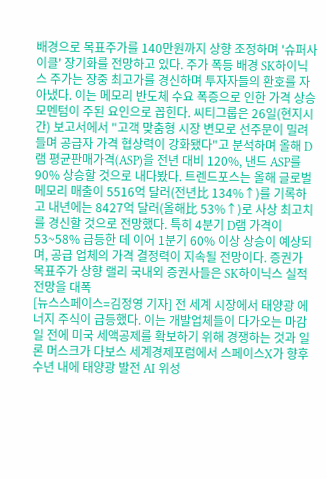배경으로 목표주가를 140만원까지 상향 조정하며 '슈퍼사이클' 장기화를 전망하고 있다. 주가 폭등 배경 SK하이닉스 주가는 장중 최고가를 경신하며 투자자들의 환호를 자아냈다. 이는 메모리 반도체 수요 폭증으로 인한 가격 상승 모멘텀이 주된 요인으로 꼽힌다. 씨티그룹은 26일(현지시간) 보고서에서 "고객 맞춤형 시장 변모로 선주문이 밀려들며 공급자 가격 협상력이 강화됐다"고 분석하며 올해 D램 평균판매가격(ASP)을 전년 대비 120%, 낸드 ASP를 90% 상승할 것으로 내다봤다. 트렌드포스는 올해 글로벌 메모리 매출이 5516억 달러(전년比 134%↑)를 기록하고 내년에는 8427억 달러(올해比 53%↑)로 사상 최고치를 경신할 것으로 전망했다. 특히 4분기 D램 가격이 53~58% 급등한 데 이어 1분기 60% 이상 상승이 예상되며, 공급 업체의 가격 결정력이 지속될 전망이다. 증권가 목표주가 상향 랠리 국내외 증권사들은 SK하이닉스 실적 전망을 대폭
[뉴스스페이스=김정영 기자] 전 세계 시장에서 태양광 에너지 주식이 급등했다. 이는 개발업체들이 다가오는 마감일 전에 미국 세액공제를 확보하기 위해 경쟁하는 것과 일론 머스크가 다보스 세계경제포럼에서 스페이스X가 향후 수년 내에 태양광 발전 AI 위성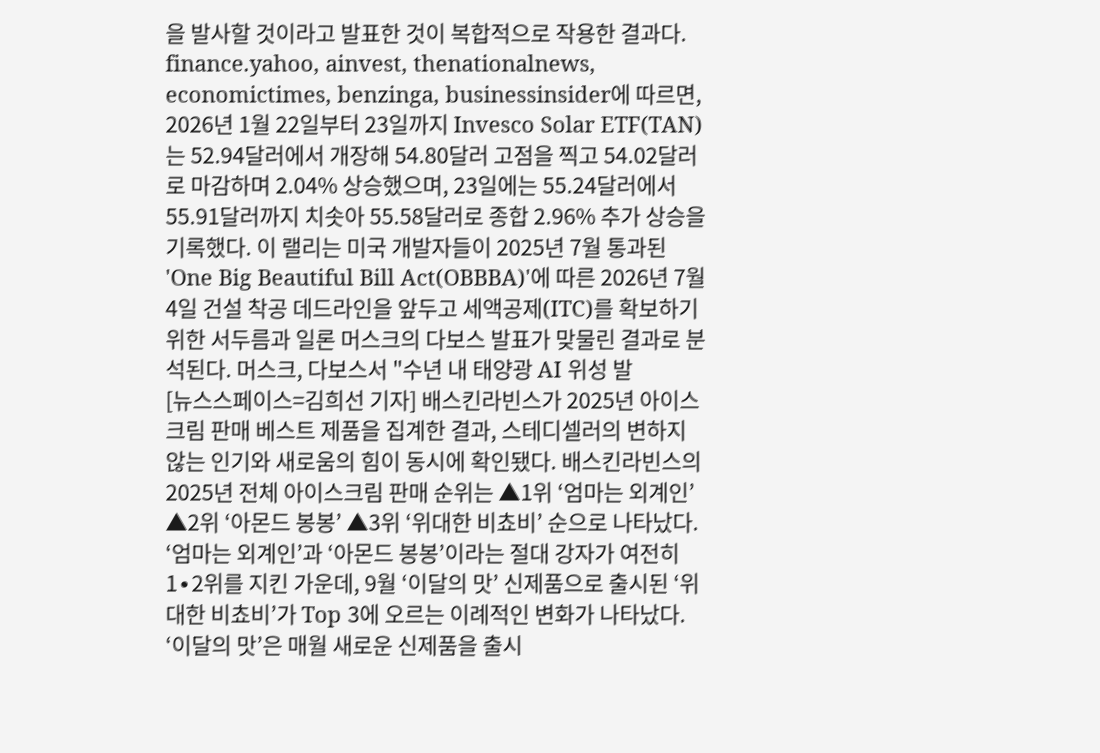을 발사할 것이라고 발표한 것이 복합적으로 작용한 결과다. finance.yahoo, ainvest, thenationalnews, economictimes, benzinga, businessinsider에 따르면, 2026년 1월 22일부터 23일까지 Invesco Solar ETF(TAN)는 52.94달러에서 개장해 54.80달러 고점을 찍고 54.02달러로 마감하며 2.04% 상승했으며, 23일에는 55.24달러에서 55.91달러까지 치솟아 55.58달러로 종합 2.96% 추가 상승을 기록했다. 이 랠리는 미국 개발자들이 2025년 7월 통과된 'One Big Beautiful Bill Act(OBBBA)'에 따른 2026년 7월 4일 건설 착공 데드라인을 앞두고 세액공제(ITC)를 확보하기 위한 서두름과 일론 머스크의 다보스 발표가 맞물린 결과로 분석된다. 머스크, 다보스서 "수년 내 태양광 AI 위성 발
[뉴스스페이스=김희선 기자] 배스킨라빈스가 2025년 아이스크림 판매 베스트 제품을 집계한 결과, 스테디셀러의 변하지 않는 인기와 새로움의 힘이 동시에 확인됐다. 배스킨라빈스의 2025년 전체 아이스크림 판매 순위는 ▲1위 ‘엄마는 외계인’ ▲2위 ‘아몬드 봉봉’ ▲3위 ‘위대한 비쵸비’ 순으로 나타났다. ‘엄마는 외계인’과 ‘아몬드 봉봉’이라는 절대 강자가 여전히 1∙2위를 지킨 가운데, 9월 ‘이달의 맛’ 신제품으로 출시된 ‘위대한 비쵸비’가 Top 3에 오르는 이례적인 변화가 나타났다. ‘이달의 맛’은 매월 새로운 신제품을 출시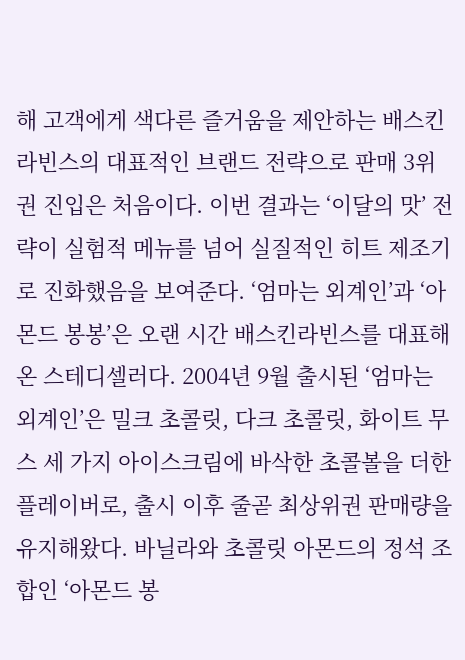해 고객에게 색다른 즐거움을 제안하는 배스킨라빈스의 대표적인 브랜드 전략으로 판매 3위권 진입은 처음이다. 이번 결과는 ‘이달의 맛’ 전략이 실험적 메뉴를 넘어 실질적인 히트 제조기로 진화했음을 보여준다. ‘엄마는 외계인’과 ‘아몬드 봉봉’은 오랜 시간 배스킨라빈스를 대표해온 스테디셀러다. 2004년 9월 출시된 ‘엄마는 외계인’은 밀크 초콜릿, 다크 초콜릿, 화이트 무스 세 가지 아이스크림에 바삭한 초콜볼을 더한 플레이버로, 출시 이후 줄곧 최상위권 판매량을 유지해왔다. 바닐라와 초콜릿 아몬드의 정석 조합인 ‘아몬드 봉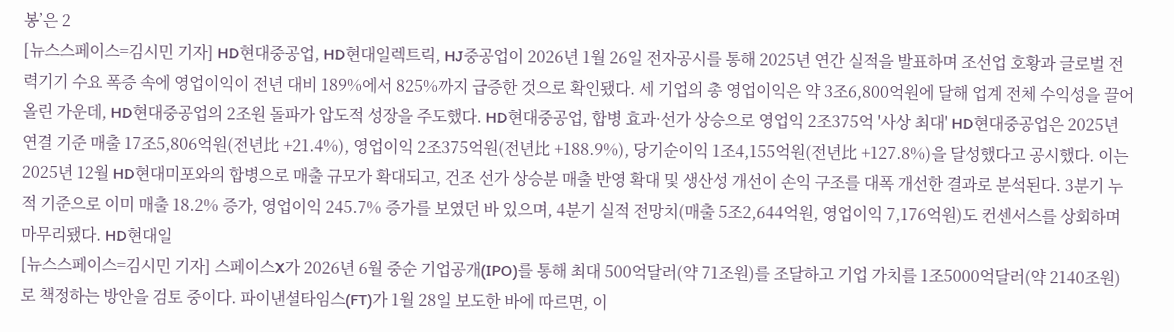봉’은 2
[뉴스스페이스=김시민 기자] HD현대중공업, HD현대일렉트릭, HJ중공업이 2026년 1월 26일 전자공시를 통해 2025년 연간 실적을 발표하며 조선업 호황과 글로벌 전력기기 수요 폭증 속에 영업이익이 전년 대비 189%에서 825%까지 급증한 것으로 확인됐다. 세 기업의 총 영업이익은 약 3조6,800억원에 달해 업계 전체 수익성을 끌어올린 가운데, HD현대중공업의 2조원 돌파가 압도적 성장을 주도했다. HD현대중공업, 합병 효과·선가 상승으로 영업익 2조375억 '사상 최대' HD현대중공업은 2025년 연결 기준 매출 17조5,806억원(전년比 +21.4%), 영업이익 2조375억원(전년比 +188.9%), 당기순이익 1조4,155억원(전년比 +127.8%)을 달성했다고 공시했다. 이는 2025년 12월 HD현대미포와의 합병으로 매출 규모가 확대되고, 건조 선가 상승분 매출 반영 확대 및 생산성 개선이 손익 구조를 대폭 개선한 결과로 분석된다. 3분기 누적 기준으로 이미 매출 18.2% 증가, 영업이익 245.7% 증가를 보였던 바 있으며, 4분기 실적 전망치(매출 5조2,644억원, 영업이익 7,176억원)도 컨센서스를 상회하며 마무리됐다. HD현대일
[뉴스스페이스=김시민 기자] 스페이스X가 2026년 6월 중순 기업공개(IPO)를 통해 최대 500억달러(약 71조원)를 조달하고 기업 가치를 1조5000억달러(약 2140조원)로 책정하는 방안을 검토 중이다. 파이낸셜타임스(FT)가 1월 28일 보도한 바에 따르면, 이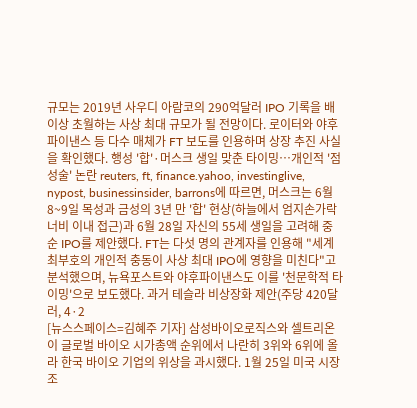규모는 2019년 사우디 아람코의 290억달러 IPO 기록을 배 이상 초월하는 사상 최대 규모가 될 전망이다. 로이터와 야후파이낸스 등 다수 매체가 FT 보도를 인용하며 상장 추진 사실을 확인했다. 행성 '합'·머스크 생일 맞춘 타이밍…개인적 '점성술' 논란 reuters, ft, finance.yahoo, investinglive, nypost, businessinsider, barrons에 따르면, 머스크는 6월 8~9일 목성과 금성의 3년 만 '합' 현상(하늘에서 엄지손가락 너비 이내 접근)과 6월 28일 자신의 55세 생일을 고려해 중순 IPO를 제안했다. FT는 다섯 명의 관계자를 인용해 "세계 최부호의 개인적 충동이 사상 최대 IPO에 영향을 미친다"고 분석했으며, 뉴욕포스트와 야후파이낸스도 이를 '천문학적 타이밍'으로 보도했다. 과거 테슬라 비상장화 제안(주당 420달러, 4·2
[뉴스스페이스=김혜주 기자] 삼성바이오로직스와 셀트리온이 글로벌 바이오 시가총액 순위에서 나란히 3위와 6위에 올라 한국 바이오 기업의 위상을 과시했다. 1월 25일 미국 시장조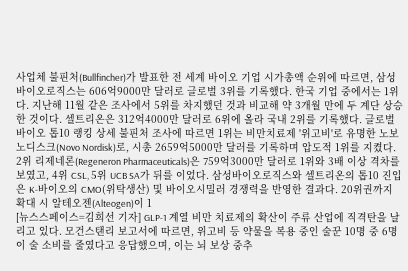사업체 불핀처(Bullfincher)가 발표한 전 세계 바이오 기업 시가총액 순위에 따르면, 삼성바이오로직스는 606억9000만 달러로 글로벌 3위를 기록했다. 한국 기업 중에서는 1위다. 지난해 11월 같은 조사에서 5위를 차지했던 것과 비교해 약 3개월 만에 두 계단 상승한 것이다. 셀트리온은 312억4000만 달러로 6위에 올라 국내 2위를 기록했다. 글로벌 바이오 톱10 랭킹 상세 불핀처 조사에 따르면 1위는 비만치료제 '위고비'로 유명한 노보 노디스크(Novo Nordisk)로, 시총 2659억5000만 달러를 기록하며 압도적 1위를 지켰다. 2위 리제네론(Regeneron Pharmaceuticals)은 759억3000만 달러로 1위와 3배 이상 격차를 보였고, 4위 CSL, 5위 UCB SA가 뒤를 이었다. 삼성바이오로직스와 셀트리온의 톱10 진입은 K-바이오의 CMO(위탁생산) 및 바이오시밀러 경쟁력을 반영한 결과다. 20위권까지 확대 시 알테오젠(Alteogen)이 1
[뉴스스페이스=김희선 기자] GLP-1 계열 비만 치료제의 확산이 주류 산업에 직격탄을 날리고 있다. 모건스탠리 보고서에 따르면, 위고비 등 약물을 복용 중인 술꾼 10명 중 6명이 술 소비를 줄였다고 응답했으며, 이는 뇌 보상 중추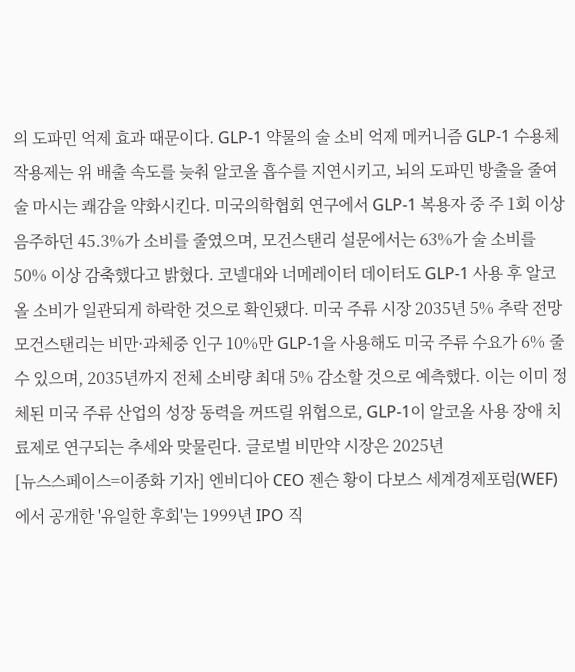의 도파민 억제 효과 때문이다. GLP-1 약물의 술 소비 억제 메커니즘 GLP-1 수용체 작용제는 위 배출 속도를 늦춰 알코올 흡수를 지연시키고, 뇌의 도파민 방출을 줄여 술 마시는 쾌감을 약화시킨다. 미국의학협회 연구에서 GLP-1 복용자 중 주 1회 이상 음주하던 45.3%가 소비를 줄였으며, 모건스탠리 설문에서는 63%가 술 소비를 50% 이상 감축했다고 밝혔다. 코넬대와 너메레이터 데이터도 GLP-1 사용 후 알코올 소비가 일관되게 하락한 것으로 확인됐다. 미국 주류 시장 2035년 5% 추락 전망 모건스탠리는 비만·과체중 인구 10%만 GLP-1을 사용해도 미국 주류 수요가 6% 줄 수 있으며, 2035년까지 전체 소비량 최대 5% 감소할 것으로 예측했다. 이는 이미 정체된 미국 주류 산업의 성장 동력을 꺼뜨릴 위협으로, GLP-1이 알코올 사용 장애 치료제로 연구되는 추세와 맞물린다. 글로벌 비만약 시장은 2025년
[뉴스스페이스=이종화 기자] 엔비디아 CEO 젠슨 황이 다보스 세계경제포럼(WEF)에서 공개한 '유일한 후회'는 1999년 IPO 직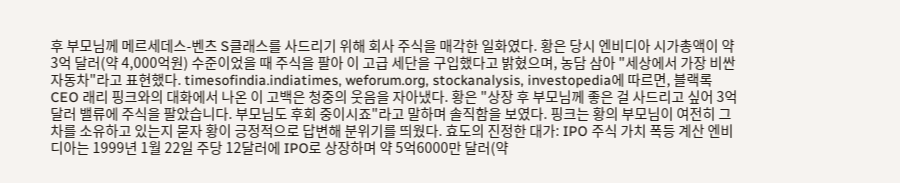후 부모님께 메르세데스-벤츠 S클래스를 사드리기 위해 회사 주식을 매각한 일화였다. 황은 당시 엔비디아 시가총액이 약 3억 달러(약 4,000억원) 수준이었을 때 주식을 팔아 이 고급 세단을 구입했다고 밝혔으며, 농담 삼아 "세상에서 가장 비싼 자동차"라고 표현했다. timesofindia.indiatimes, weforum.org, stockanalysis, investopedia에 따르면, 블랙록 CEO 래리 핑크와의 대화에서 나온 이 고백은 청중의 웃음을 자아냈다. 황은 "상장 후 부모님께 좋은 걸 사드리고 싶어 3억 달러 밸류에 주식을 팔았습니다. 부모님도 후회 중이시죠"라고 말하며 솔직함을 보였다. 핑크는 황의 부모님이 여전히 그 차를 소유하고 있는지 묻자 황이 긍정적으로 답변해 분위기를 띄웠다. 효도의 진정한 대가: IPO 주식 가치 폭등 계산 엔비디아는 1999년 1월 22일 주당 12달러에 IPO로 상장하며 약 5억6000만 달러(약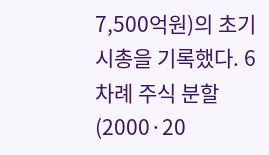7,500억원)의 초기 시총을 기록했다. 6차례 주식 분할(2000·20